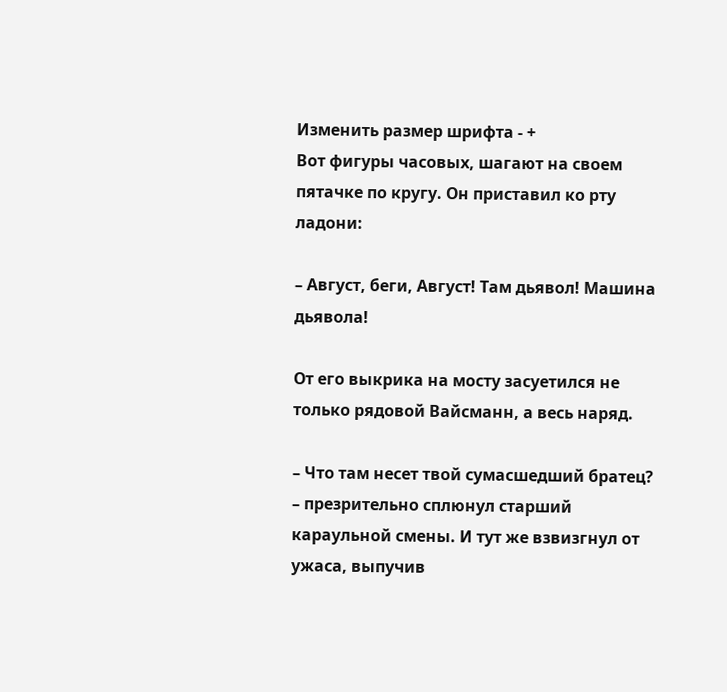Изменить размер шрифта - +
Вот фигуры часовых, шагают на своем пятачке по кругу. Он приставил ко рту ладони:

– Август, беги, Август! Там дьявол! Машина дьявола!

От его выкрика на мосту засуетился не только рядовой Вайсманн, а весь наряд.

– Что там несет твой сумасшедший братец? – презрительно сплюнул старший караульной смены. И тут же взвизгнул от ужаса, выпучив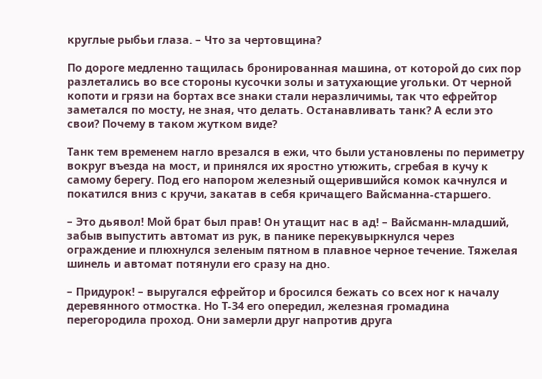круглые рыбьи глаза. – Что за чертовщина?

По дороге медленно тащилась бронированная машина, от которой до сих пор разлетались во все стороны кусочки золы и затухающие угольки. От черной копоти и грязи на бортах все знаки стали неразличимы, так что ефрейтор заметался по мосту, не зная, что делать. Останавливать танк? А если это свои? Почему в таком жутком виде?

Танк тем временем нагло врезался в ежи, что были установлены по периметру вокруг въезда на мост, и принялся их яростно утюжить, сгребая в кучу к самому берегу. Под его напором железный ощерившийся комок качнулся и покатился вниз с кручи, закатав в себя кричащего Вайсманна-старшего.

– Это дьявол! Мой брат был прав! Он утащит нас в ад! – Вайсманн-младший, забыв выпустить автомат из рук, в панике перекувыркнулся через ограждение и плюхнулся зеленым пятном в плавное черное течение. Тяжелая шинель и автомат потянули его сразу на дно.

– Придурок! – выругался ефрейтор и бросился бежать со всех ног к началу деревянного отмостка. Но Т-34 его опередил, железная громадина перегородила проход. Они замерли друг напротив друга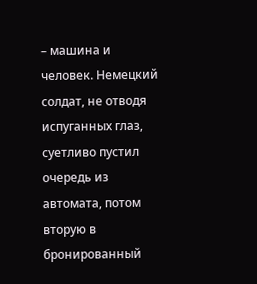– машина и человек. Немецкий солдат, не отводя испуганных глаз, суетливо пустил очередь из автомата, потом вторую в бронированный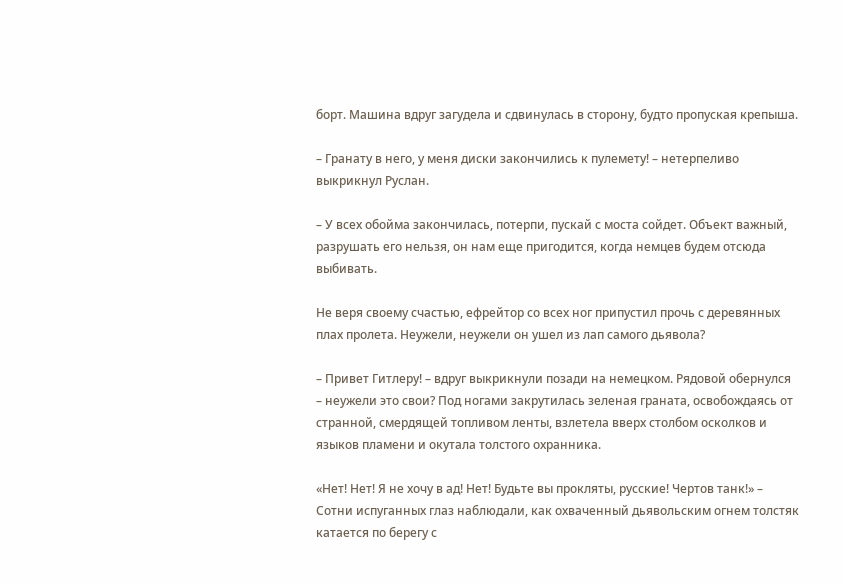борт. Машина вдруг загудела и сдвинулась в сторону, будто пропуская крепыша.

– Гранату в него, у меня диски закончились к пулемету! – нетерпеливо выкрикнул Руслан.

– У всех обойма закончилась, потерпи, пускай с моста сойдет. Объект важный, разрушать его нельзя, он нам еще пригодится, когда немцев будем отсюда выбивать.

Не веря своему счастью, ефрейтор со всех ног припустил прочь с деревянных плах пролета. Неужели, неужели он ушел из лап самого дьявола?

– Привет Гитлеру! – вдруг выкрикнули позади на немецком. Рядовой обернулся – неужели это свои? Под ногами закрутилась зеленая граната, освобождаясь от странной, смердящей топливом ленты, взлетела вверх столбом осколков и языков пламени и окутала толстого охранника.

«Нет! Нет! Я не хочу в ад! Нет! Будьте вы прокляты, русские! Чертов танк!» – Сотни испуганных глаз наблюдали, как охваченный дьявольским огнем толстяк катается по берегу с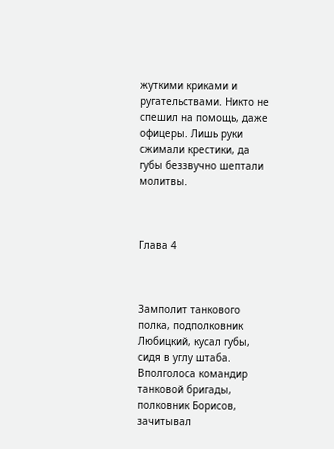жуткими криками и ругательствами. Никто не спешил на помощь, даже офицеры. Лишь руки сжимали крестики, да губы беззвучно шептали молитвы.



Глава 4



Замполит танкового полка, подполковник Любицкий, кусал губы, сидя в углу штаба. Вполголоса командир танковой бригады, полковник Борисов, зачитывал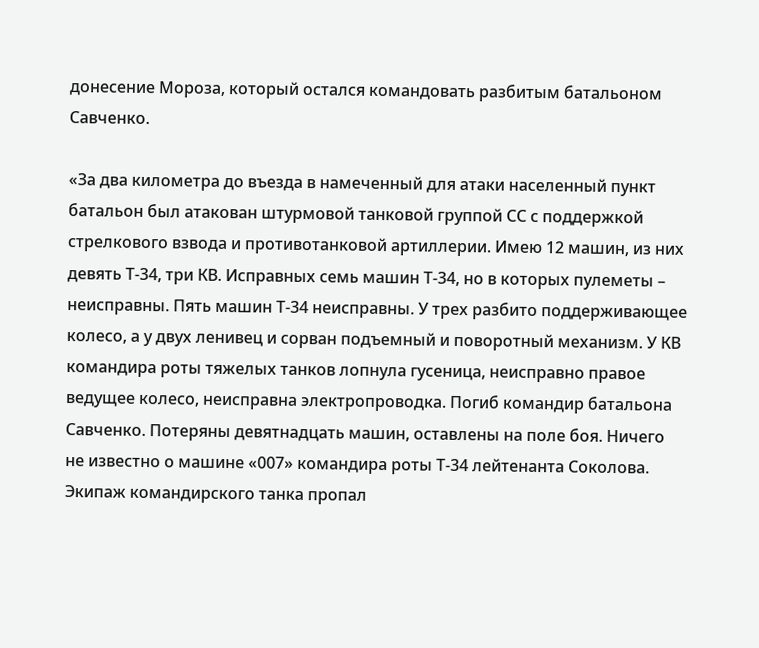донесение Мороза, который остался командовать разбитым батальоном Савченко.

«За два километра до въезда в намеченный для атаки населенный пункт батальон был атакован штурмовой танковой группой СС с поддержкой стрелкового взвода и противотанковой артиллерии. Имею 12 машин, из них девять Т-34, три КВ. Исправных семь машин Т-34, но в которых пулеметы – неисправны. Пять машин Т-34 неисправны. У трех разбито поддерживающее колесо, а у двух ленивец и сорван подъемный и поворотный механизм. У КВ командира роты тяжелых танков лопнула гусеница, неисправно правое ведущее колесо, неисправна электропроводка. Погиб командир батальона Савченко. Потеряны девятнадцать машин, оставлены на поле боя. Ничего не известно о машине «007» командира роты Т-34 лейтенанта Соколова. Экипаж командирского танка пропал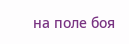на поле боя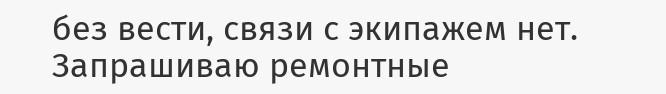без вести, связи с экипажем нет. Запрашиваю ремонтные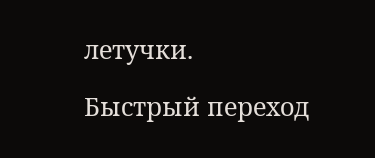летучки.

Быстрый переход